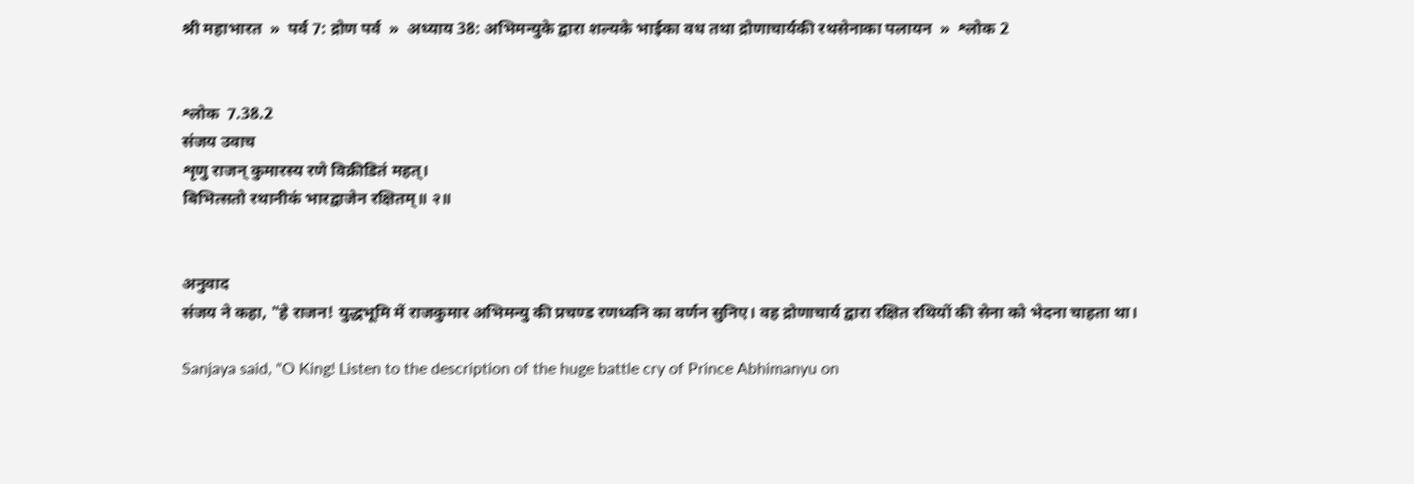श्री महाभारत  »  पर्व 7: द्रोण पर्व  »  अध्याय 38: अभिमन्युके द्वारा शल्यके भाईका वध तथा द्रोणाचार्यकी रथसेनाका पलायन  »  श्लोक 2


श्लोक  7.38.2
संजय उवाच
शृणु राजन् कुमारस्य रणे विक्रीडितं महत्।
बिभित्सतो रथानीकं भारद्वाजेन रक्षितम्॥ २॥


अनुवाद
संजय ने कहा, "हे राजन! युद्धभूमि में राजकुमार अभिमन्यु की प्रचण्ड रणध्वनि का वर्णन सुनिए। वह द्रोणाचार्य द्वारा रक्षित रथियों की सेना को भेदना चाहता था।

Sanjaya said, "O King! Listen to the description of the huge battle cry of Prince Abhimanyu on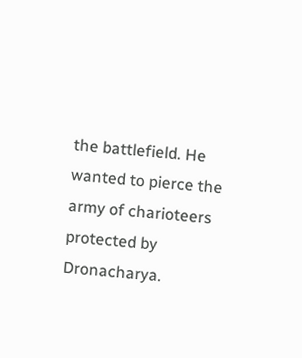the battlefield. He wanted to pierce the army of charioteers protected by Dronacharya.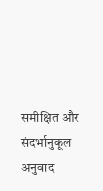समीक्षित और संदर्भानुकूल अनुवाद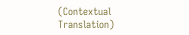(Contextual Translation)